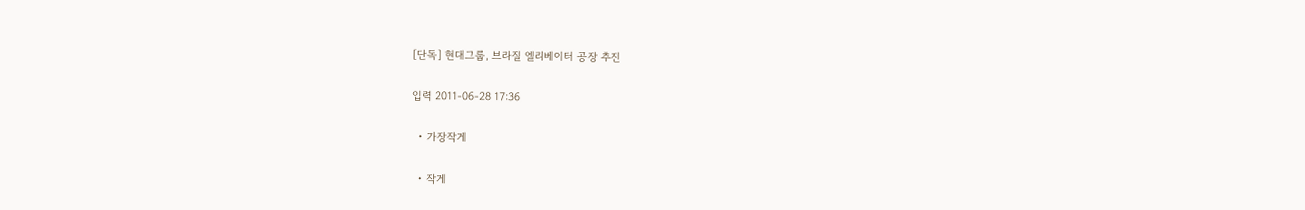[단독] 현대그룹, 브라질 엘리베이터 공장 추진

입력 2011-06-28 17:36

  • 가장작게

  • 작게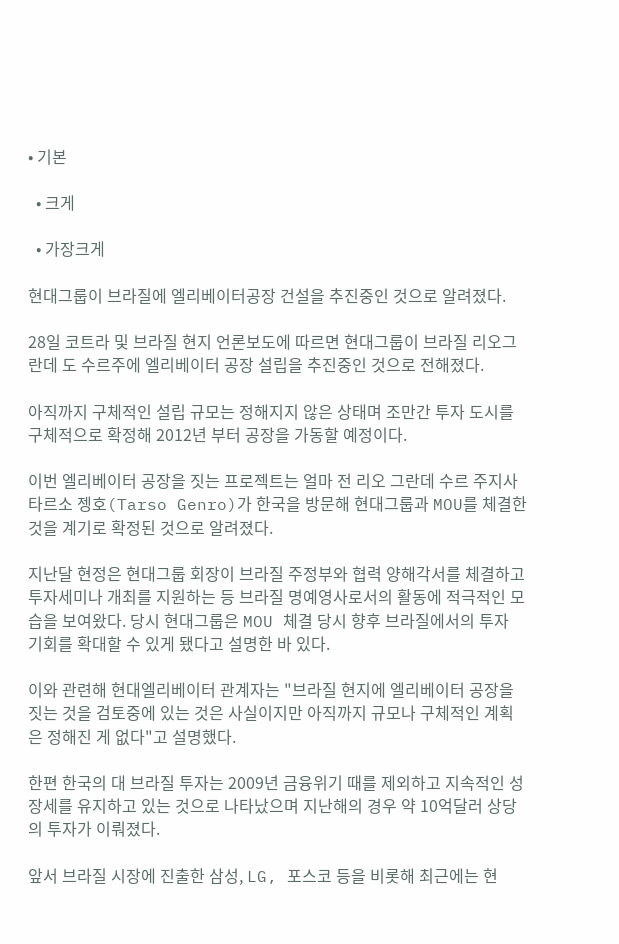• 기본

  • 크게

  • 가장크게

현대그룹이 브라질에 엘리베이터공장 건설을 추진중인 것으로 알려졌다.

28일 코트라 및 브라질 현지 언론보도에 따르면 현대그룹이 브라질 리오그란데 도 수르주에 엘리베이터 공장 설립을 추진중인 것으로 전해졌다.

아직까지 구체적인 설립 규모는 정해지지 않은 상태며 조만간 투자 도시를 구체적으로 확정해 2012년 부터 공장을 가동할 예정이다.

이번 엘리베이터 공장을 짓는 프로젝트는 얼마 전 리오 그란데 수르 주지사 타르소 젱호(Tarso Genro)가 한국을 방문해 현대그룹과 MOU를 체결한 것을 계기로 확정된 것으로 알려졌다.

지난달 현정은 현대그룹 회장이 브라질 주정부와 협력 양해각서를 체결하고 투자세미나 개최를 지원하는 등 브라질 명예영사로서의 활동에 적극적인 모습을 보여왔다. 당시 현대그룹은 MOU 체결 당시 향후 브라질에서의 투자 기회를 확대할 수 있게 됐다고 설명한 바 있다.

이와 관련해 현대엘리베이터 관계자는 "브라질 현지에 엘리베이터 공장을 짓는 것을 검토중에 있는 것은 사실이지만 아직까지 규모나 구체적인 계획은 정해진 게 없다"고 설명했다.

한편 한국의 대 브라질 투자는 2009년 금융위기 때를 제외하고 지속적인 성장세를 유지하고 있는 것으로 나타났으며 지난해의 경우 약 10억달러 상당의 투자가 이뤄졌다.

앞서 브라질 시장에 진출한 삼성, LG, 포스코 등을 비롯해 최근에는 현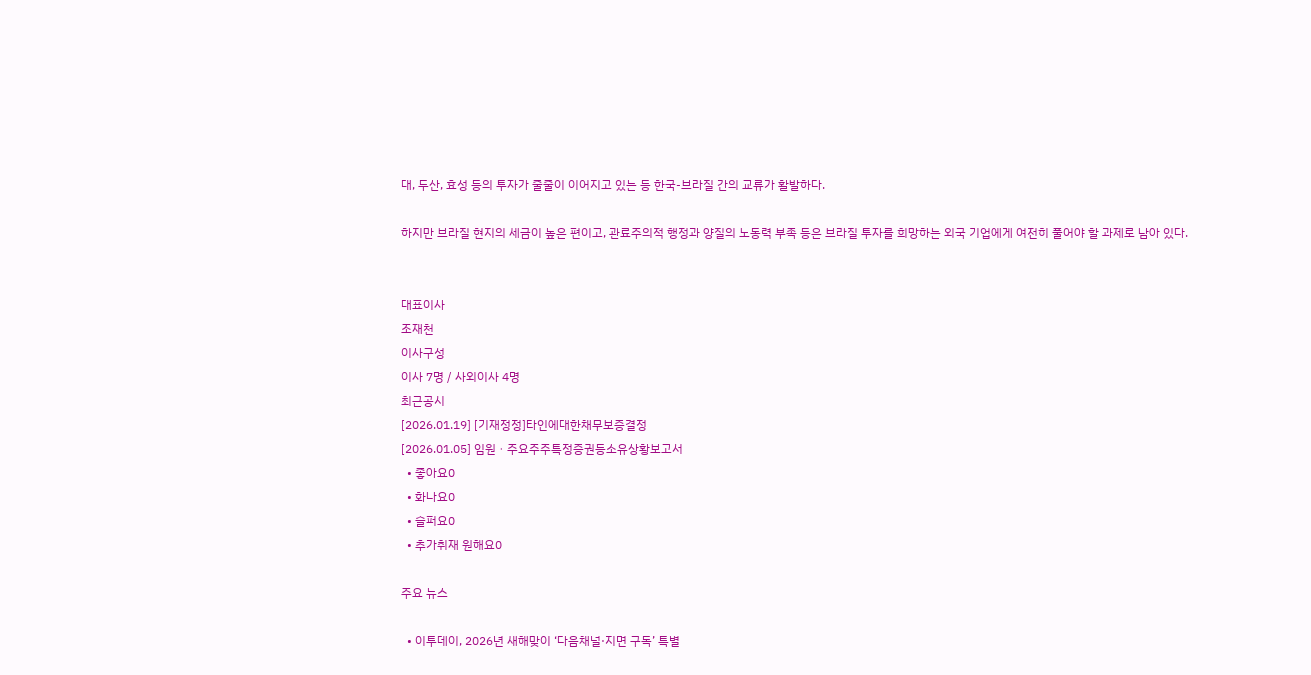대, 두산, 효성 등의 투자가 줄줄이 이어지고 있는 등 한국-브라질 간의 교류가 활발하다.

하지만 브라질 현지의 세금이 높은 편이고, 관료주의적 행정과 양질의 노동력 부족 등은 브라질 투자를 희망하는 외국 기업에게 여전히 풀어야 할 과제로 남아 있다.


대표이사
조재천
이사구성
이사 7명 / 사외이사 4명
최근공시
[2026.01.19] [기재정정]타인에대한채무보증결정
[2026.01.05] 임원ㆍ주요주주특정증권등소유상황보고서
  • 좋아요0
  • 화나요0
  • 슬퍼요0
  • 추가취재 원해요0

주요 뉴스

  • 이투데이, 2026년 새해맞이 ‘다음채널·지면 구독’ 특별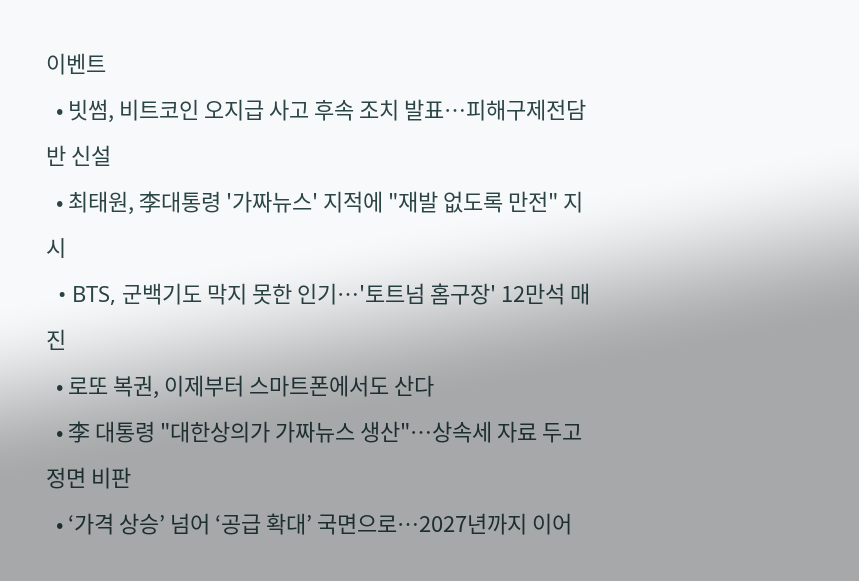이벤트
  • 빗썸, 비트코인 오지급 사고 후속 조치 발표…피해구제전담반 신설
  • 최태원, 李대통령 '가짜뉴스' 지적에 "재발 없도록 만전" 지시
  • BTS, 군백기도 막지 못한 인기⋯'토트넘 홈구장' 12만석 매진
  • 로또 복권, 이제부터 스마트폰에서도 산다
  • 李 대통령 "대한상의가 가짜뉴스 생산"…상속세 자료 두고 정면 비판
  • ‘가격 상승’ 넘어 ‘공급 확대’ 국면으로…2027년까지 이어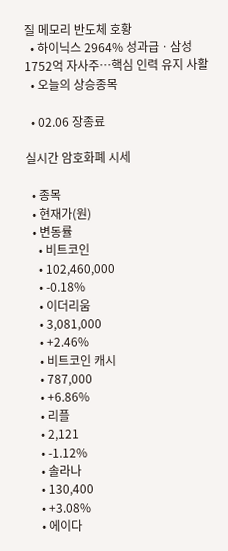질 메모리 반도체 호황
  • 하이닉스 2964% 성과급ㆍ삼성 1752억 자사주⋯핵심 인력 유지 사활
  • 오늘의 상승종목

  • 02.06 장종료

실시간 암호화폐 시세

  • 종목
  • 현재가(원)
  • 변동률
    • 비트코인
    • 102,460,000
    • -0.18%
    • 이더리움
    • 3,081,000
    • +2.46%
    • 비트코인 캐시
    • 787,000
    • +6.86%
    • 리플
    • 2,121
    • -1.12%
    • 솔라나
    • 130,400
    • +3.08%
    • 에이다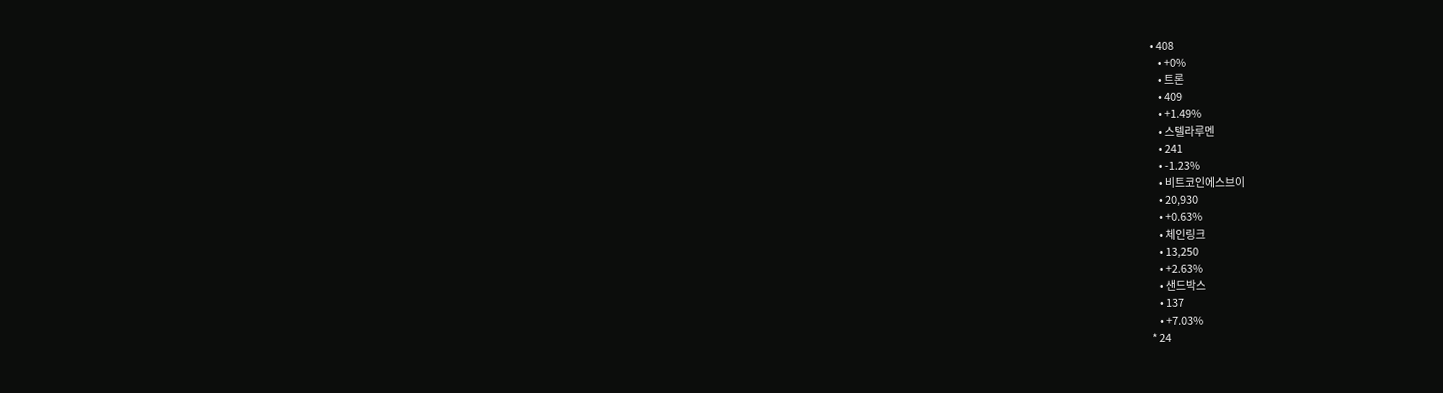• 408
    • +0%
    • 트론
    • 409
    • +1.49%
    • 스텔라루멘
    • 241
    • -1.23%
    • 비트코인에스브이
    • 20,930
    • +0.63%
    • 체인링크
    • 13,250
    • +2.63%
    • 샌드박스
    • 137
    • +7.03%
* 24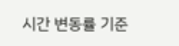시간 변동률 기준